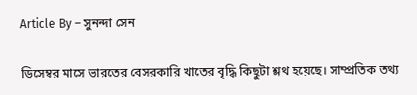Article By – সুনন্দা সেন

ডিসেম্বর মাসে ভারতের বেসরকারি খাতের বৃদ্ধি কিছুটা শ্লথ হয়েছে। সাম্প্রতিক তথ্য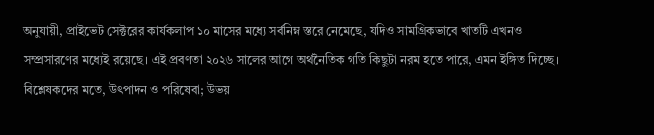অনুযায়ী, প্রাইভেট সেক্টরের কার্যকলাপ ১০ মাসের মধ্যে সর্বনিম্ন স্তরে নেমেছে, যদিও সামগ্রিকভাবে খাতটি এখনও সম্প্রসারণের মধ্যেই রয়েছে। এই প্রবণতা ২০২৬ সালের আগে অর্থনৈতিক গতি কিছুটা নরম হতে পারে, এমন ইঙ্গিত দিচ্ছে। বিশ্লেষকদের মতে, উৎপাদন ও পরিষেবা; উভয়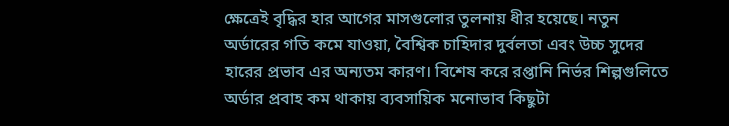ক্ষেত্রেই বৃদ্ধির হার আগের মাসগুলোর তুলনায় ধীর হয়েছে। নতুন অর্ডারের গতি কমে যাওয়া, বৈশ্বিক চাহিদার দুর্বলতা এবং উচ্চ সুদের হারের প্রভাব এর অন্যতম কারণ। বিশেষ করে রপ্তানি নির্ভর শিল্পগুলিতে অর্ডার প্রবাহ কম থাকায় ব্যবসায়িক মনোভাব কিছুটা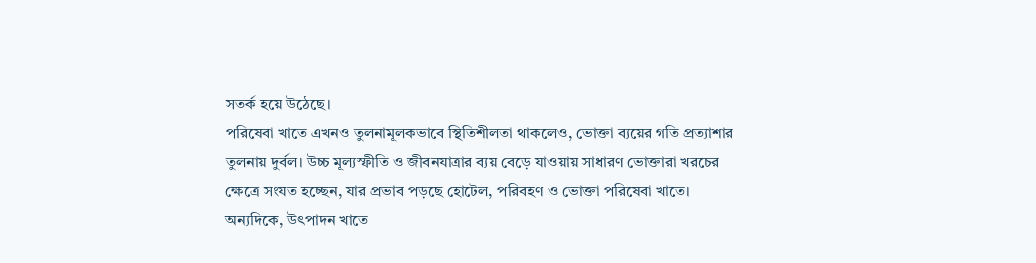সতর্ক হয়ে উঠেছে।
পরিষেবা খাতে এখনও তুলনামূলকভাবে স্থিতিশীলতা থাকলেও, ভোক্তা ব্যয়ের গতি প্রত্যাশার তুলনায় দুর্বল। উচ্চ মূল্যস্ফীতি ও জীবনযাত্রার ব্যয় বেড়ে যাওয়ায় সাধারণ ভোক্তারা খরচের ক্ষেত্রে সংযত হচ্ছেন, যার প্রভাব পড়ছে হোটেল, পরিবহণ ও ভোক্তা পরিষেবা খাতে। অন্যদিকে, উৎপাদন খাতে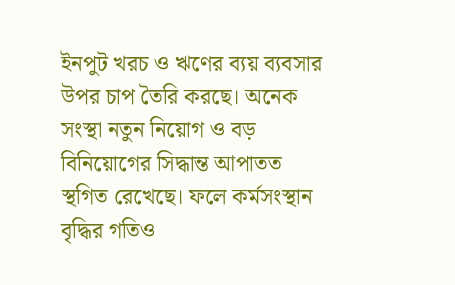ইনপুট খরচ ও ঋণের ব্যয় ব্যবসার উপর চাপ তৈরি করছে। অনেক সংস্থা নতুন নিয়োগ ও বড় বিনিয়োগের সিদ্ধান্ত আপাতত স্থগিত রেখেছে। ফলে কর্মসংস্থান বৃদ্ধির গতিও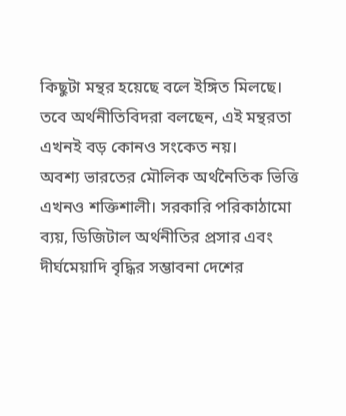কিছুটা মন্থর হয়েছে বলে ইঙ্গিত মিলছে। তবে অর্থনীতিবিদরা বলছেন, এই মন্থরতা এখনই বড় কোনও সংকেত নয়।
অবশ্য ভারতের মৌলিক অর্থনৈতিক ভিত্তি এখনও শক্তিশালী। সরকারি পরিকাঠামো ব্যয়, ডিজিটাল অর্থনীতির প্রসার এবং দীর্ঘমেয়াদি বৃদ্ধির সম্ভাবনা দেশের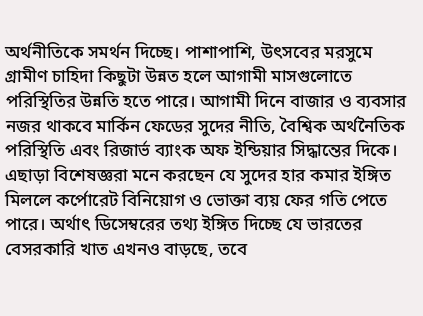অর্থনীতিকে সমর্থন দিচ্ছে। পাশাপাশি, উৎসবের মরসুমে গ্রামীণ চাহিদা কিছুটা উন্নত হলে আগামী মাসগুলোতে পরিস্থিতির উন্নতি হতে পারে। আগামী দিনে বাজার ও ব্যবসার নজর থাকবে মার্কিন ফেডের সুদের নীতি, বৈশ্বিক অর্থনৈতিক পরিস্থিতি এবং রিজার্ভ ব্যাংক অফ ইন্ডিয়ার সিদ্ধান্তের দিকে। এছাড়া বিশেষজ্ঞরা মনে করছেন যে সুদের হার কমার ইঙ্গিত মিললে কর্পোরেট বিনিয়োগ ও ভোক্তা ব্যয় ফের গতি পেতে পারে। অর্থাৎ ডিসেম্বরের তথ্য ইঙ্গিত দিচ্ছে যে ভারতের বেসরকারি খাত এখনও বাড়ছে, তবে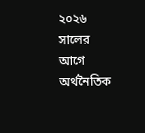২০২৬ সালের আগে অর্থনৈতিক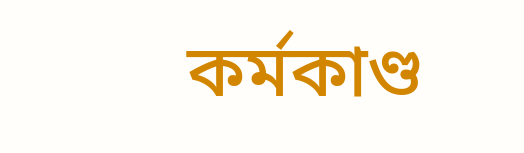কর্মকাণ্ড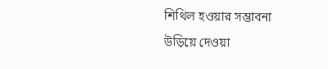শিথিল হওয়ার সম্ভাবনা উড়িয়ে দেওয়া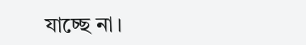যাচ্ছে না।